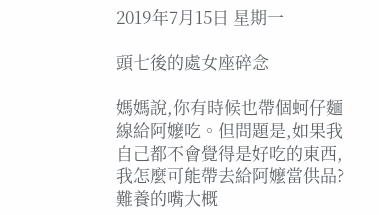2019年7月15日 星期一

頭七後的處女座碎念

媽媽說,你有時候也帶個蚵仔麵線給阿嬤吃。但問題是,如果我自己都不會覺得是好吃的東西,我怎麼可能帶去給阿嬤當供品?
難養的嘴大概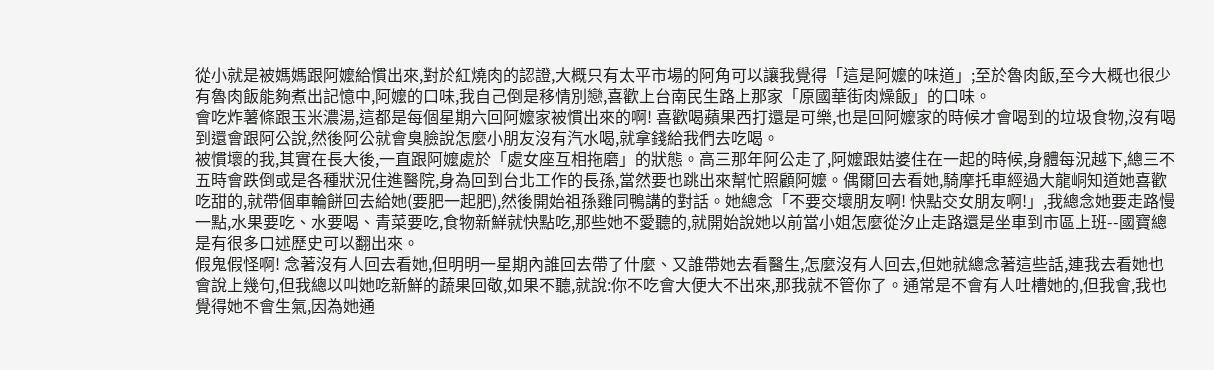從小就是被媽媽跟阿嬤給慣出來,對於紅燒肉的認證,大概只有太平市場的阿角可以讓我覺得「這是阿嬤的味道」;至於魯肉飯,至今大概也很少有魯肉飯能夠煮出記憶中,阿嬤的口味,我自己倒是移情別戀,喜歡上台南民生路上那家「原國華街肉燥飯」的口味。
會吃炸薯條跟玉米濃湯,這都是每個星期六回阿嬤家被慣出來的啊! 喜歡喝蘋果西打還是可樂,也是回阿嬤家的時候才會喝到的垃圾食物,沒有喝到還會跟阿公說,然後阿公就會臭臉說怎麼小朋友沒有汽水喝,就拿錢給我們去吃喝。
被慣壞的我,其實在長大後,一直跟阿嬤處於「處女座互相拖磨」的狀態。高三那年阿公走了,阿嬤跟姑婆住在一起的時候,身體每況越下,總三不五時會跌倒或是各種狀況住進醫院,身為回到台北工作的長孫,當然要也跳出來幫忙照顧阿嬤。偶爾回去看她,騎摩托車經過大龍峒知道她喜歡吃甜的,就帶個車輪餅回去給她(要肥一起肥),然後開始祖孫雞同鴨講的對話。她總念「不要交壞朋友啊! 快點交女朋友啊!」,我總念她要走路慢一點,水果要吃、水要喝、青菜要吃,食物新鮮就快點吃,那些她不愛聽的,就開始說她以前當小姐怎麼從汐止走路還是坐車到市區上班--國寶總是有很多口述歷史可以翻出來。
假鬼假怪啊! 念著沒有人回去看她,但明明一星期內誰回去帶了什麼、又誰帶她去看醫生,怎麼沒有人回去,但她就總念著這些話,連我去看她也會說上幾句,但我總以叫她吃新鮮的蔬果回敬,如果不聽,就說:你不吃會大便大不出來,那我就不管你了。通常是不會有人吐槽她的,但我會,我也覺得她不會生氣,因為她通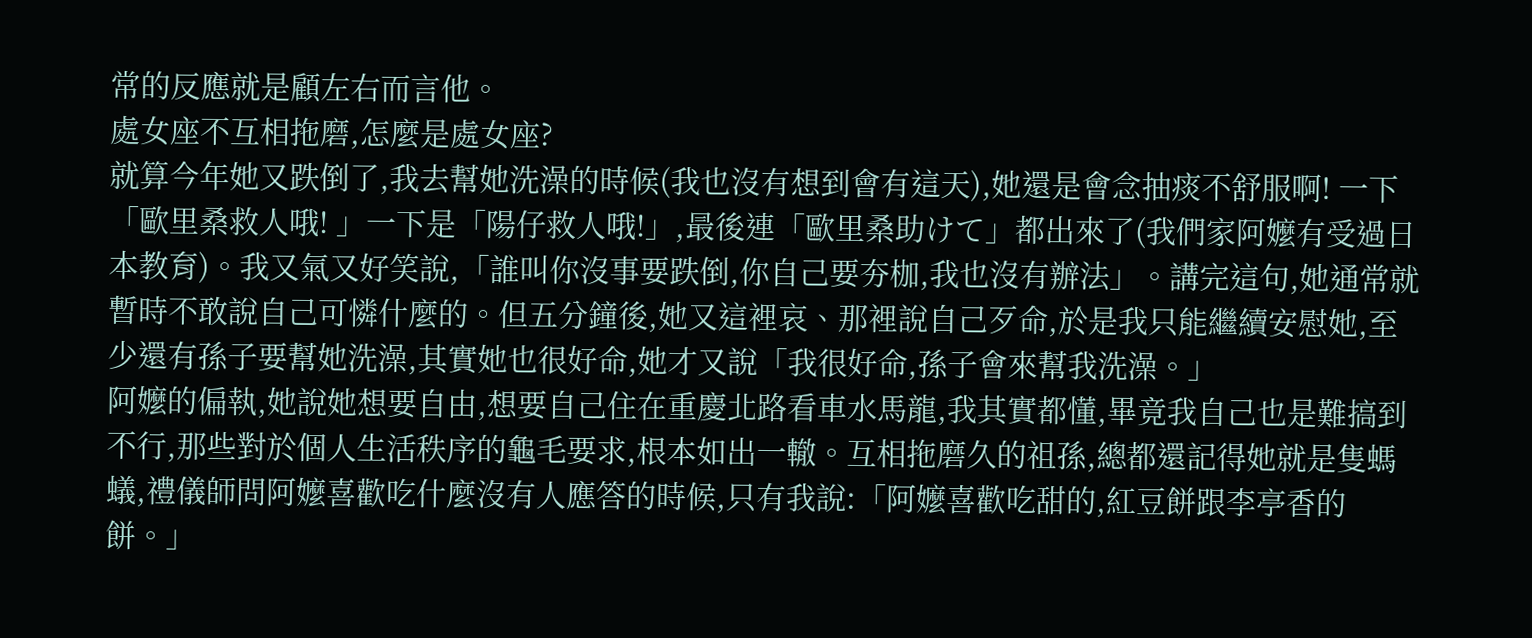常的反應就是顧左右而言他。
處女座不互相拖磨,怎麼是處女座?
就算今年她又跌倒了,我去幫她洗澡的時候(我也沒有想到會有這天),她還是會念抽痰不舒服啊! 一下「歐里桑救人哦! 」一下是「陽仔救人哦!」,最後連「歐里桑助けて」都出來了(我們家阿嬤有受過日本教育)。我又氣又好笑說,「誰叫你沒事要跌倒,你自己要夯枷,我也沒有辦法」。講完這句,她通常就暫時不敢說自己可憐什麼的。但五分鐘後,她又這裡哀、那裡說自己歹命,於是我只能繼續安慰她,至少還有孫子要幫她洗澡,其實她也很好命,她才又說「我很好命,孫子會來幫我洗澡。」
阿嬤的偏執,她說她想要自由,想要自己住在重慶北路看車水馬龍,我其實都懂,畢竟我自己也是難搞到不行,那些對於個人生活秩序的龜毛要求,根本如出一轍。互相拖磨久的祖孫,總都還記得她就是隻螞蟻,禮儀師問阿嬤喜歡吃什麼沒有人應答的時候,只有我說:「阿嬤喜歡吃甜的,紅豆餅跟李亭香的餅。」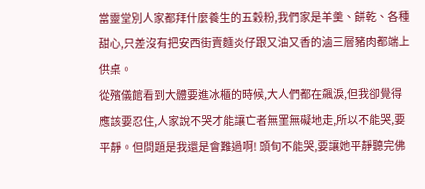當靈堂別人家都拜什麼養生的五穀粉,我們家是羊羹、餅乾、各種甜心,只差沒有把安西街賣麵炎仔跟又油又香的滷三層豬肉都端上供桌。
從殯儀館看到大體要進冰櫃的時候,大人們都在飆淚,但我卻覺得應該要忍住,人家說不哭才能讓亡者無罣無礙地走,所以不能哭,要平靜。但問題是我還是會難過啊! 頭旬不能哭,要讓她平靜聽完佛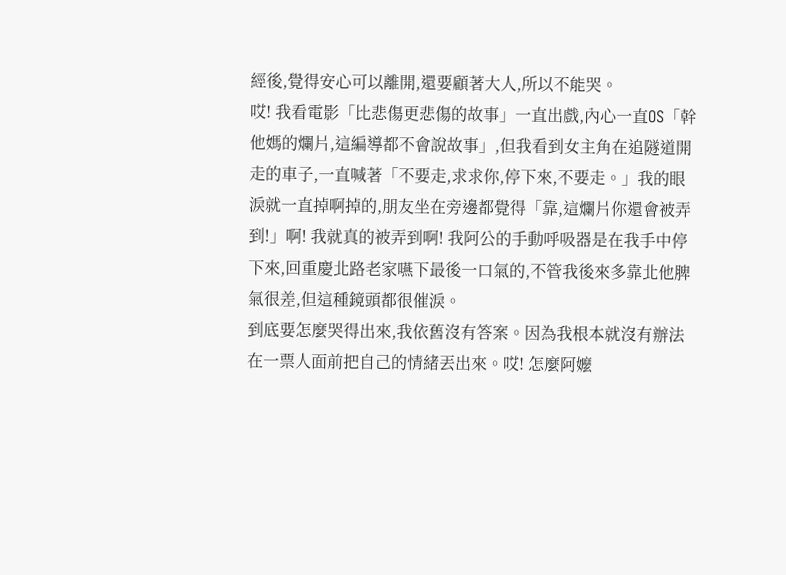經後,覺得安心可以離開,還要顧著大人,所以不能哭。
哎! 我看電影「比悲傷更悲傷的故事」一直出戲,內心一直OS「幹他媽的爛片,這編導都不會說故事」,但我看到女主角在追隧道開走的車子,一直喊著「不要走,求求你,停下來,不要走。」我的眼淚就一直掉啊掉的,朋友坐在旁邊都覺得「靠,這爛片你還會被弄到!」啊! 我就真的被弄到啊! 我阿公的手動呼吸器是在我手中停下來,回重慶北路老家嚥下最後一口氣的,不管我後來多靠北他脾氣很差,但這種鏡頭都很催淚。
到底要怎麼哭得出來,我依舊沒有答案。因為我根本就沒有辦法在一票人面前把自己的情緒丟出來。哎! 怎麼阿嬤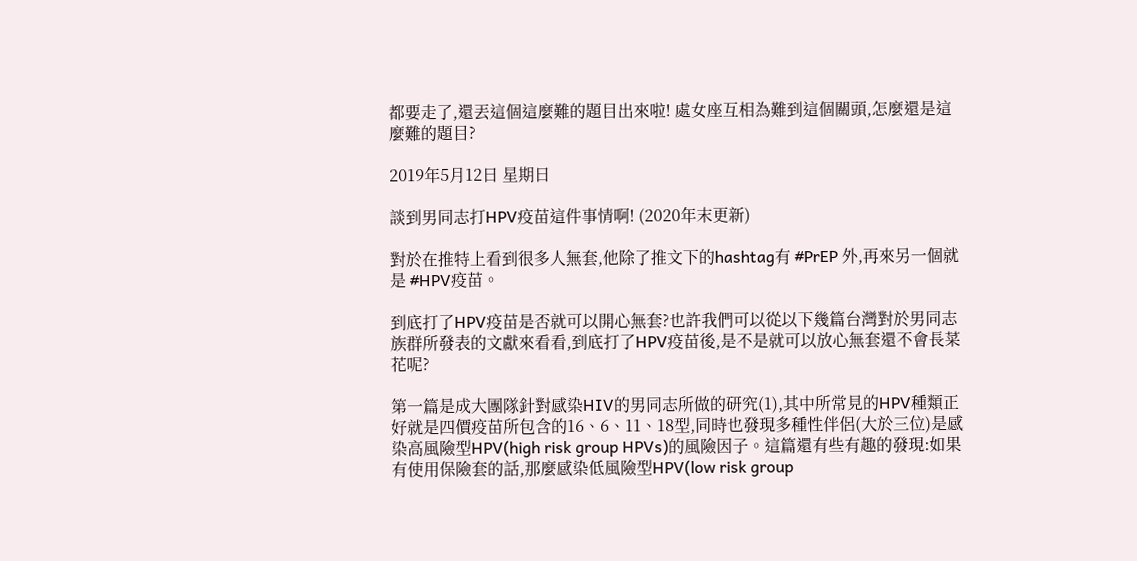都要走了,還丟這個這麼難的題目出來啦! 處女座互相為難到這個關頭,怎麼還是這麼難的題目?

2019年5月12日 星期日

談到男同志打HPV疫苗這件事情啊! (2020年末更新)

對於在推特上看到很多人無套,他除了推文下的hashtag有 #PrEP 外,再來另一個就是 #HPV疫苗。

到底打了HPV疫苗是否就可以開心無套?也許我們可以從以下幾篇台灣對於男同志族群所發表的文獻來看看,到底打了HPV疫苗後,是不是就可以放心無套還不會長菜花呢?

第一篇是成大團隊針對感染HIV的男同志所做的研究(1),其中所常見的HPV種類正好就是四價疫苗所包含的16、6、11、18型,同時也發現多種性伴侶(大於三位)是感染高風險型HPV(high risk group HPVs)的風險因子。這篇還有些有趣的發現:如果有使用保險套的話,那麼感染低風險型HPV(low risk group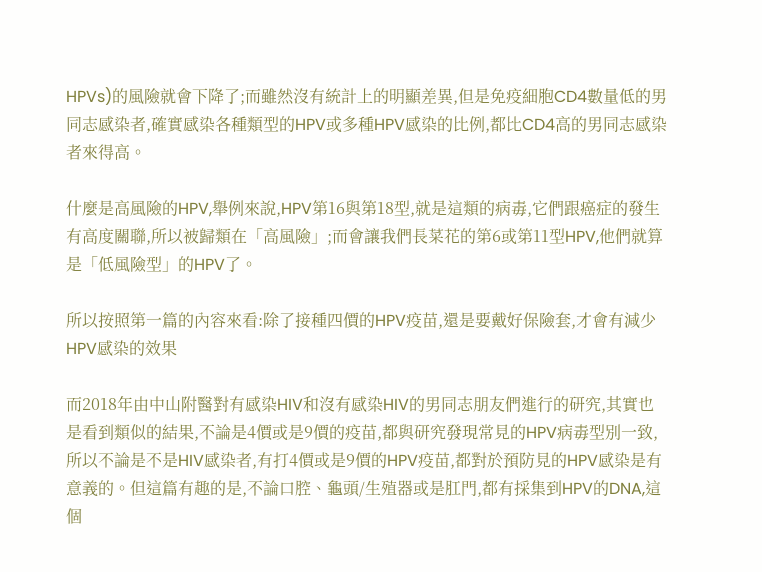HPVs)的風險就會下降了;而雖然沒有統計上的明顯差異,但是免疫細胞CD4數量低的男同志感染者,確實感染各種類型的HPV或多種HPV感染的比例,都比CD4高的男同志感染者來得高。

什麼是高風險的HPV,舉例來說,HPV第16與第18型,就是這類的病毒,它們跟癌症的發生有高度關聯,所以被歸類在「高風險」;而會讓我們長菜花的第6或第11型HPV,他們就算是「低風險型」的HPV了。

所以按照第一篇的內容來看:除了接種四價的HPV疫苗,還是要戴好保險套,才會有減少HPV感染的效果

而2018年由中山附醫對有感染HIV和沒有感染HIV的男同志朋友們進行的研究,其實也是看到類似的結果,不論是4價或是9價的疫苗,都與研究發現常見的HPV病毒型別一致,所以不論是不是HIV感染者,有打4價或是9價的HPV疫苗,都對於預防見的HPV感染是有意義的。但這篇有趣的是,不論口腔、龜頭/生殖器或是肛門,都有採集到HPV的DNA,這個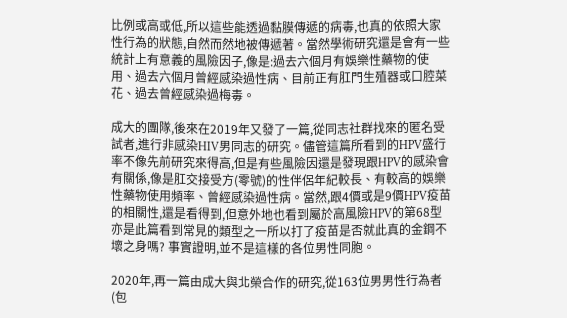比例或高或低,所以這些能透過黏膜傳遞的病毒,也真的依照大家性行為的狀態,自然而然地被傳遞著。當然學術研究還是會有一些統計上有意義的風險因子,像是:過去六個月有娛樂性藥物的使用、過去六個月曾經感染過性病、目前正有肛門生殖器或口腔菜花、過去曾經感染過梅毒。

成大的團隊,後來在2019年又發了一篇,從同志社群找來的匿名受試者,進行非感染HIV男同志的研究。儘管這篇所看到的HPV盛行率不像先前研究來得高,但是有些風險因還是發現跟HPV的感染會有關係,像是肛交接受方(零號)的性伴侶年紀較長、有較高的娛樂性藥物使用頻率、曾經感染過性病。當然,跟4價或是9價HPV疫苗的相關性,還是看得到,但意外地也看到屬於高風險HPV的第68型亦是此篇看到常見的類型之一所以打了疫苗是否就此真的金鋼不壞之身嗎? 事實證明,並不是這樣的各位男性同胞。

2020年,再一篇由成大與北榮合作的研究,從163位男男性行為者(包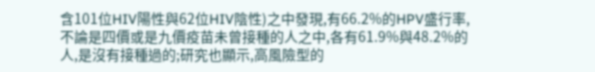含101位HIV陽性與62位HIV陰性)之中發現,有66.2%的HPV盛行率,不論是四價或是九價疫苗未曾接種的人之中,各有61.9%與48.2%的人,是沒有接種過的;研究也顯示,高風險型的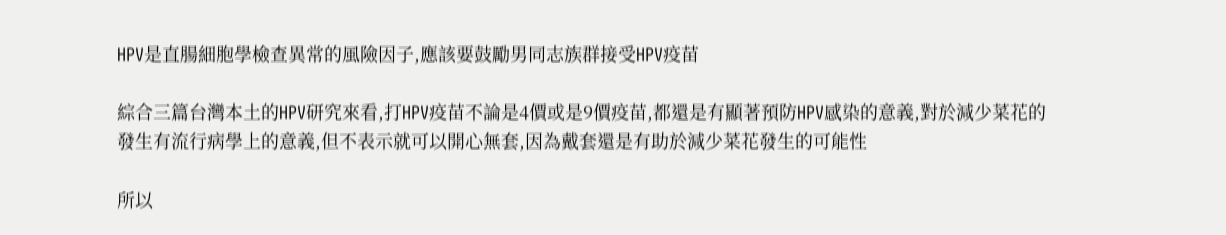HPV是直腸細胞學檢查異常的風險因子,應該要鼓勵男同志族群接受HPV疫苗

綜合三篇台灣本土的HPV研究來看,打HPV疫苗不論是4價或是9價疫苗,都還是有顯著預防HPV感染的意義,對於減少菜花的發生有流行病學上的意義,但不表示就可以開心無套,因為戴套還是有助於減少菜花發生的可能性

所以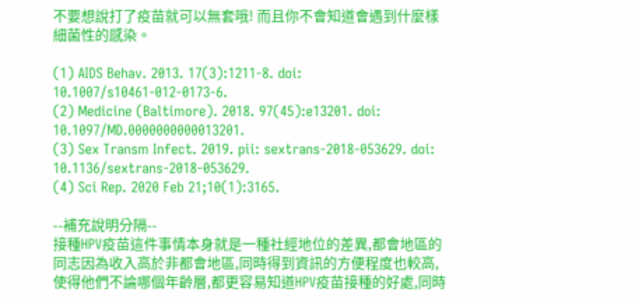不要想說打了疫苗就可以無套哦! 而且你不會知道會遇到什麼樣細菌性的感染。

(1) AIDS Behav. 2013. 17(3):1211-8. doi: 10.1007/s10461-012-0173-6.
(2) Medicine (Baltimore). 2018. 97(45):e13201. doi: 10.1097/MD.0000000000013201.
(3) Sex Transm Infect. 2019. pii: sextrans-2018-053629. doi: 10.1136/sextrans-2018-053629.
(4) Sci Rep. 2020 Feb 21;10(1):3165.

--補充說明分隔--
接種HPV疫苗這件事情本身就是一種社經地位的差異,都會地區的同志因為收入高於非都會地區,同時得到資訊的方便程度也較高,使得他們不論哪個年齡層,都更容易知道HPV疫苗接種的好處,同時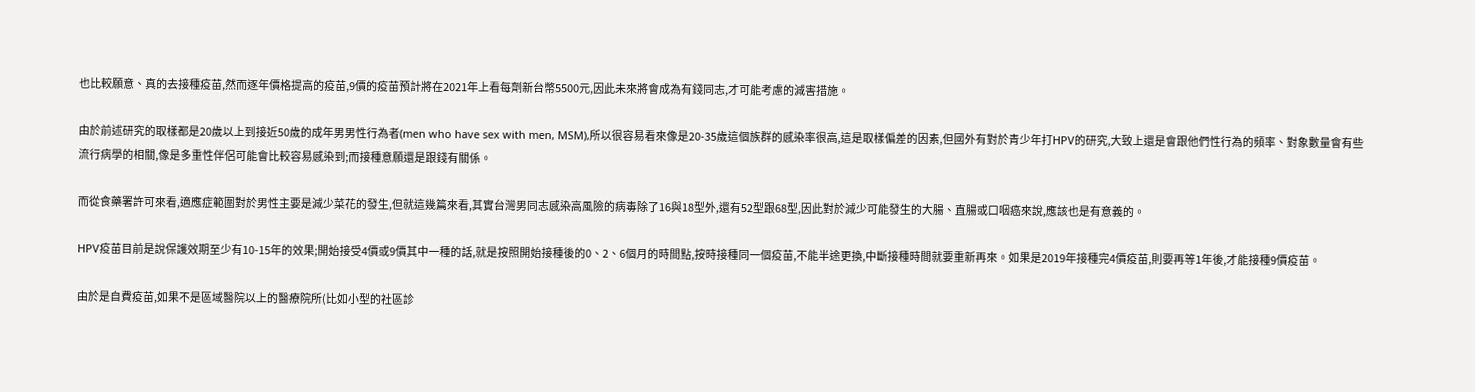也比較願意、真的去接種疫苗,然而逐年價格提高的疫苗,9價的疫苗預計將在2021年上看每劑新台幣5500元,因此未來將會成為有錢同志,才可能考慮的減害措施。

由於前述研究的取樣都是20歲以上到接近50歲的成年男男性行為者(men who have sex with men, MSM),所以很容易看來像是20-35歲這個族群的感染率很高,這是取樣偏差的因素,但國外有對於青少年打HPV的研究,大致上還是會跟他們性行為的頻率、對象數量會有些流行病學的相關,像是多重性伴侶可能會比較容易感染到;而接種意願還是跟錢有關係。

而從食藥署許可來看,適應症範圍對於男性主要是減少菜花的發生,但就這幾篇來看,其實台灣男同志感染高風險的病毒除了16與18型外,還有52型跟68型,因此對於減少可能發生的大腸、直腸或口咽癌來說,應該也是有意義的。

HPV疫苗目前是說保護效期至少有10-15年的效果;開始接受4價或9價其中一種的話,就是按照開始接種後的0、2、6個月的時間點,按時接種同一個疫苗,不能半途更換,中斷接種時間就要重新再來。如果是2019年接種完4價疫苗,則要再等1年後,才能接種9價疫苗。

由於是自費疫苗,如果不是區域醫院以上的醫療院所(比如小型的社區診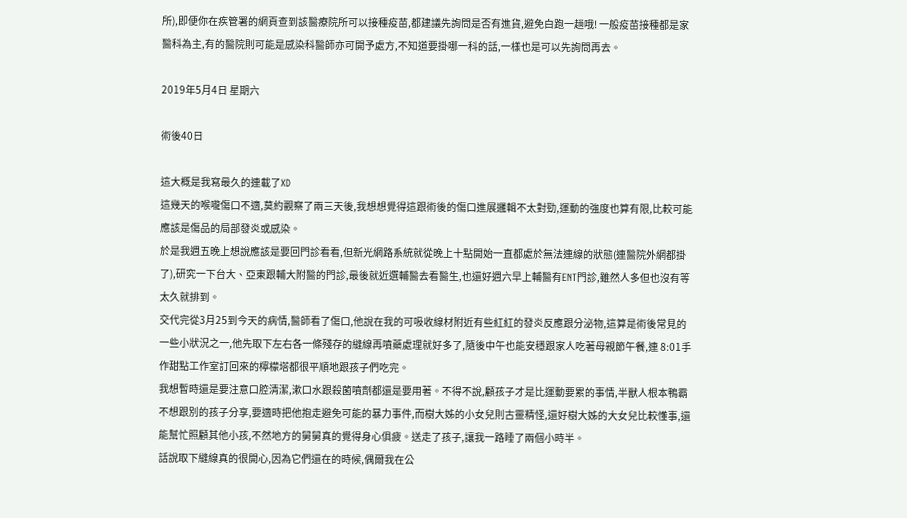所),即便你在疾管署的網頁查到該醫療院所可以接種疫苗,都建議先詢問是否有進貨,避免白跑一趟哦! 一般疫苗接種都是家醫科為主,有的醫院則可能是感染科醫師亦可開予處方,不知道要掛哪一科的話,一樣也是可以先詢問再去。

2019年5月4日 星期六

術後40日

這大概是我寫最久的連載了XD
這幾天的喉嚨傷口不適,莫約觀察了兩三天後,我想想覺得這跟術後的傷口進展邏輯不太對勁,運動的強度也算有限,比較可能應該是傷品的局部發炎或感染。
於是我週五晚上想說應該是要回門診看看,但新光網路系統就從晚上十點開始一直都處於無法連線的狀態(連醫院外網都掛了),研究一下台大、亞東跟輔大附醫的門診,最後就近選輔醫去看醫生,也還好週六早上輔醫有ENT門診,雖然人多但也沒有等太久就排到。
交代完從3月25到今天的病情,醫師看了傷口,他說在我的可吸收線材附近有些紅紅的發炎反應跟分泌物,這算是術後常見的一些小狀況之一,他先取下左右各一條殘存的縫線再噴藥處理就好多了,隨後中午也能安穩跟家人吃著母親節午餐,連 8:01手作甜點工作室訂回來的檸檬塔都很平順地跟孩子們吃完。
我想暫時還是要注意口腔清潔,漱口水跟殺菌噴劑都還是要用著。不得不說,顧孩子才是比運動要累的事情,半獸人根本鴨霸不想跟別的孩子分享,要適時把他抱走避免可能的暴力事件,而樹大姊的小女兒則古靈精怪,還好樹大姊的大女兒比較懂事,還能幫忙照顧其他小孩,不然地方的舅舅真的覺得身心俱疲。送走了孩子,讓我一路睡了兩個小時半。
話說取下縫線真的很開心,因為它們還在的時候,偶爾我在公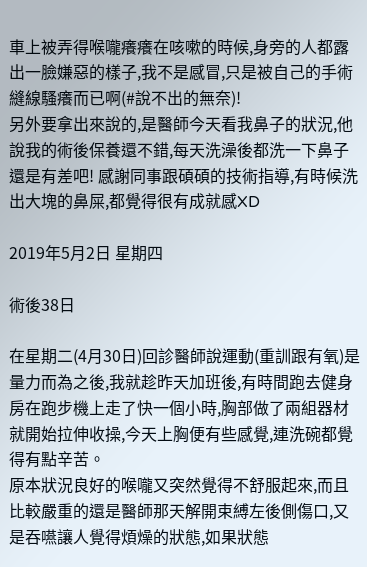車上被弄得喉嚨癢癢在咳嗽的時候,身旁的人都露出一臉嫌惡的樣子,我不是感冒,只是被自己的手術縫線騷癢而已啊(#說不出的無奈)!
另外要拿出來說的,是醫師今天看我鼻子的狀況,他說我的術後保養還不錯,每天洗澡後都洗一下鼻子還是有差吧! 感謝同事跟碩碩的技術指導,有時候洗出大塊的鼻屎,都覺得很有成就感XD

2019年5月2日 星期四

術後38日

在星期二(4月30日)回診醫師說運動(重訓跟有氧)是量力而為之後,我就趁昨天加班後,有時間跑去健身房在跑步機上走了快一個小時,胸部做了兩組器材就開始拉伸收操,今天上胸便有些感覺,連洗碗都覺得有點辛苦。
原本狀況良好的喉嚨又突然覺得不舒服起來,而且比較嚴重的還是醫師那天解開束縛左後側傷口,又是吞嚥讓人覺得煩燥的狀態,如果狀態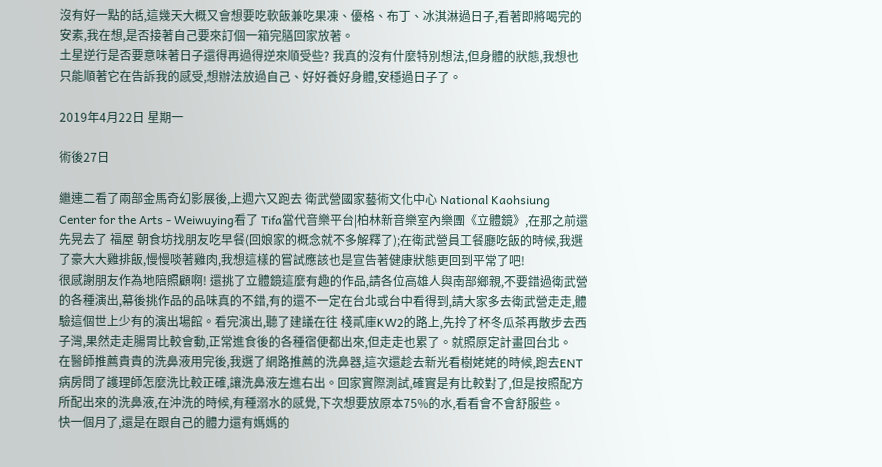沒有好一點的話,這幾天大概又會想要吃軟飯兼吃果凍、優格、布丁、冰淇淋過日子,看著即將喝完的安素,我在想,是否接著自己要來訂個一箱完膳回家放著。
土星逆行是否要意味著日子還得再過得逆來順受些? 我真的沒有什麼特別想法,但身體的狀態,我想也只能順著它在告訴我的感受,想辦法放過自己、好好養好身體,安穩過日子了。

2019年4月22日 星期一

術後27日

繼連二看了兩部金馬奇幻影展後,上週六又跑去 衛武營國家藝術文化中心 National Kaohsiung Center for the Arts - Weiwuying看了 Tifa當代音樂平台|柏林新音樂室內樂團《立體鏡》,在那之前還先晃去了 福屋 朝食坊找朋友吃早餐(回娘家的概念就不多解釋了);在衛武營員工餐廳吃飯的時候,我選了豪大大雞排飯,慢慢啖著雞肉,我想這樣的嘗試應該也是宣告著健康狀態更回到平常了吧!
很感謝朋友作為地陪照顧啊! 還挑了立體鏡這麼有趣的作品,請各位高雄人與南部鄉親,不要錯過衛武營的各種演出,幕後挑作品的品味真的不錯,有的還不一定在台北或台中看得到,請大家多去衛武營走走,體驗這個世上少有的演出場館。看完演出,聽了建議在往 棧貳庫KW2的路上,先拎了杯冬瓜茶再散步去西子灣,果然走走腸胃比較會動,正常進食後的各種宿便都出來,但走走也累了。就照原定計畫回台北。
在醫師推薦貴貴的洗鼻液用完後,我選了網路推薦的洗鼻器,這次還趁去新光看樹姥姥的時候,跑去ENT病房問了護理師怎麼洗比較正確,讓洗鼻液左進右出。回家實際測試,確實是有比較對了,但是按照配方所配出來的洗鼻液,在沖洗的時候,有種溺水的感覺,下次想要放原本75%的水,看看會不會舒服些。
快一個月了,還是在跟自己的體力還有媽媽的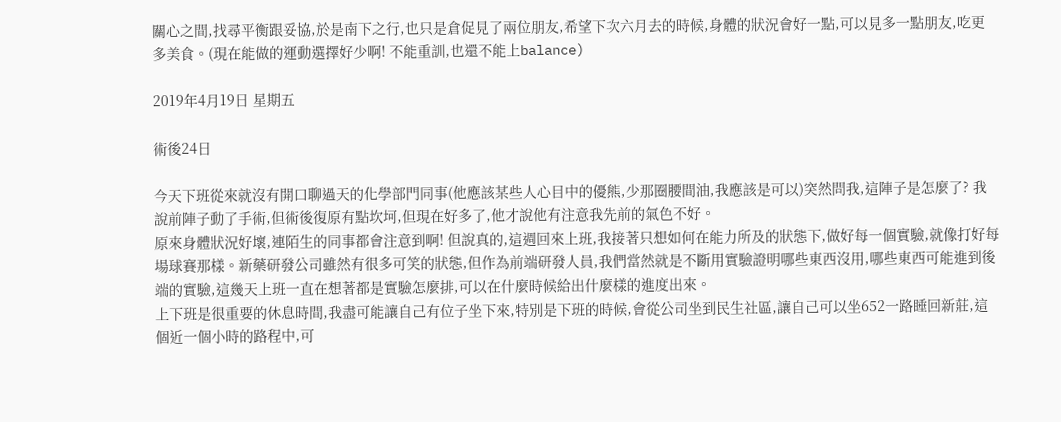關心之間,找尋平衡跟妥協,於是南下之行,也只是倉促見了兩位朋友,希望下次六月去的時候,身體的狀況會好一點,可以見多一點朋友,吃更多美食。(現在能做的運動選擇好少啊! 不能重訓,也還不能上balance)

2019年4月19日 星期五

術後24日

今天下班從來就沒有開口聊過天的化學部門同事(他應該某些人心目中的優熊,少那圈腰間油,我應該是可以)突然問我,這陣子是怎麼了? 我說前陣子動了手術,但術後復原有點坎坷,但現在好多了,他才說他有注意我先前的氣色不好。
原來身體狀況好壞,連陌生的同事都會注意到啊! 但說真的,這週回來上班,我接著只想如何在能力所及的狀態下,做好每一個實驗,就像打好每場球賽那樣。新藥研發公司雖然有很多可笑的狀態,但作為前端研發人員,我們當然就是不斷用實驗證明哪些東西沒用,哪些東西可能進到後端的實驗,這幾天上班一直在想著都是實驗怎麼排,可以在什麼時候給出什麼樣的進度出來。
上下班是很重要的休息時間,我盡可能讓自己有位子坐下來,特別是下班的時候,會從公司坐到民生社區,讓自己可以坐652一路睡回新莊,這個近一個小時的路程中,可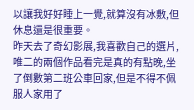以讓我好好睡上一覺,就算沒有冰敷,但休息還是很重要。
昨天去了奇幻影展,我喜歡自己的選片,唯二的兩個作品看完是真的有點晚,坐了倒數第二班公車回家,但是不得不佩服人家用了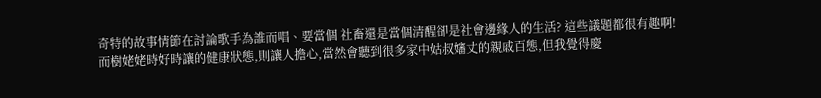奇特的故事情節在討論歌手為誰而唱、要當個 社畜還是當個清醒卻是社會邊緣人的生活? 這些議題都很有趣啊!
而樹姥姥時好時讓的健康狀態,則讓人擔心,當然會聽到很多家中姑叔嬸丈的親戚百態,但我覺得慶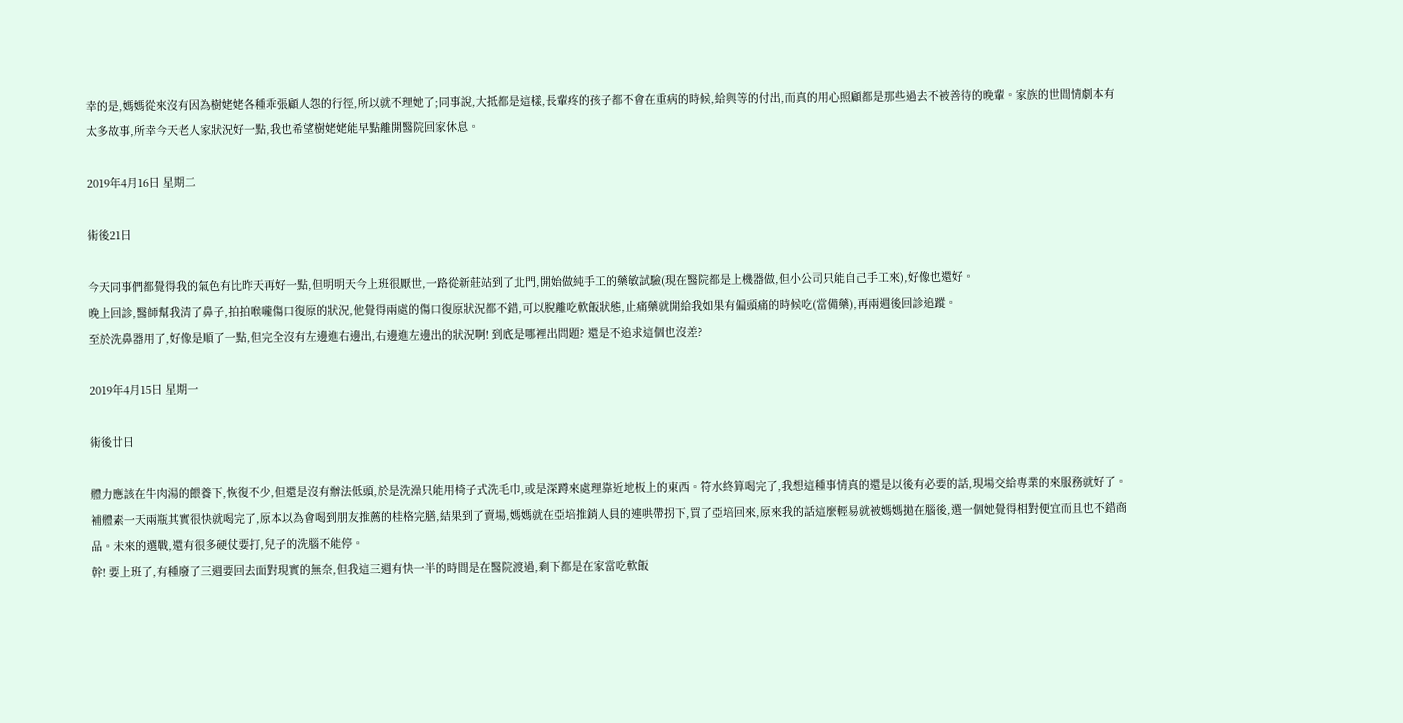幸的是,媽媽從來沒有因為樹姥姥各種乖張顧人怨的行徑,所以就不理她了;同事說,大抵都是這樣,長輩疼的孩子都不會在重病的時候,給與等的付出,而真的用心照顧都是那些過去不被善待的晚輩。家族的世間情劇本有太多故事,所幸今天老人家狀況好一點,我也希望樹姥姥能早點離開醫院回家休息。

2019年4月16日 星期二

術後21日

今天同事們都覺得我的氣色有比昨天再好一點,但明明天今上班很厭世,一路從新莊站到了北門,開始做純手工的藥敏試驗(現在醫院都是上機器做,但小公司只能自己手工來),好像也還好。
晚上回診,醫師幫我清了鼻子,拍拍喉嚨傷口復原的狀況,他覺得兩處的傷口復原狀況都不錯,可以脫離吃軟飯狀態,止痛藥就開給我如果有偏頭痛的時候吃(當備藥),再兩週後回診追蹤。
至於洗鼻器用了,好像是順了一點,但完全沒有左邊進右邊出,右邊進左邊出的狀況啊! 到底是哪裡出問題? 還是不追求這個也沒差?

2019年4月15日 星期一

術後廿日

體力應該在牛肉湯的餵養下,恢復不少,但還是沒有辦法低頭,於是洗澡只能用椅子式洗毛巾,或是深蹲來處理靠近地板上的東西。符水終算喝完了,我想這種事情真的還是以後有必要的話,現場交給專業的來服務就好了。
補體素一天兩瓶其實很快就喝完了,原本以為會喝到朋友推薦的桂格完膳,結果到了賣場,媽媽就在亞培推銷人員的連哄帶拐下,買了亞培回來,原來我的話這麼輕易就被媽媽拋在腦後,選一個她覺得相對便宜而且也不錯商品。未來的選戰,還有很多硬仗要打,兒子的洗腦不能停。
幹! 要上班了,有種廢了三週要回去面對現實的無奈,但我這三週有快一半的時間是在醫院渡過,剩下都是在家當吃軟飯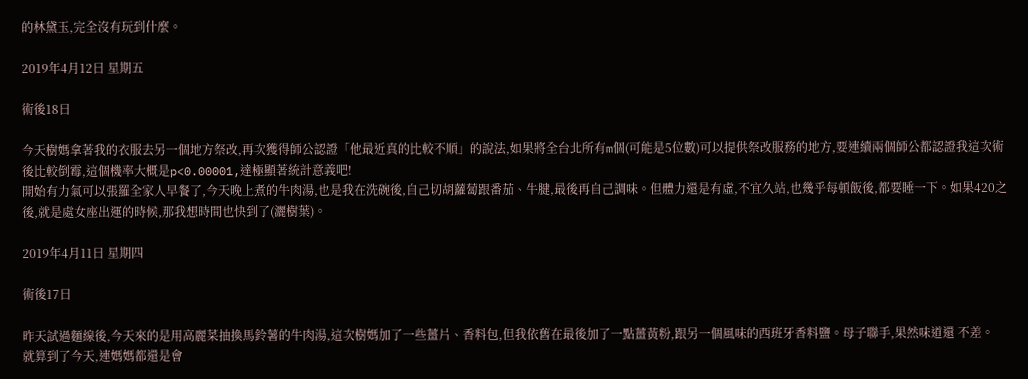的林黛玉,完全沒有玩到什麼。

2019年4月12日 星期五

術後18日

今天樹媽拿著我的衣服去另一個地方祭改,再次獲得師公認證「他最近真的比較不順」的說法,如果將全台北所有m個(可能是5位數)可以提供祭改服務的地方,要連續兩個師公都認證我這次術後比較倒霉,這個機率大概是p<0.00001,達極顯著統計意義吧!
開始有力氣可以張羅全家人早餐了,今天晚上煮的牛肉湯,也是我在洗碗後,自己切胡蘿蔔跟番茄、牛腱,最後再自己調味。但體力還是有虛,不宜久站,也幾乎每頓飯後,都要睡一下。如果420之後,就是處女座出運的時候,那我想時間也快到了(灑樹葉)。

2019年4月11日 星期四

術後17日

昨天試過麵線後,今天來的是用高麗菜抽換馬鈴薯的牛肉湯,這次樹媽加了一些薑片、香料包,但我依舊在最後加了一點薑黃粉,跟另一個風味的西班牙香料鹽。母子聯手,果然味道還 不差。
就算到了今天,連媽媽都還是會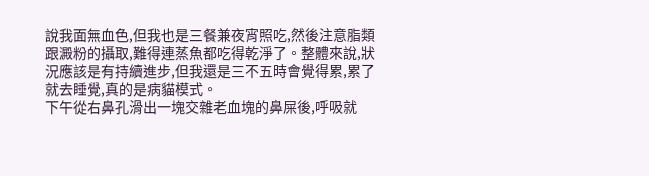說我面無血色,但我也是三餐兼夜宵照吃,然後注意脂類跟澱粉的攝取,難得連蒸魚都吃得乾淨了。整體來說,狀況應該是有持續進步,但我還是三不五時會覺得累,累了就去睡覺,真的是病貓模式。
下午從右鼻孔滑出一塊交雜老血塊的鼻屎後,呼吸就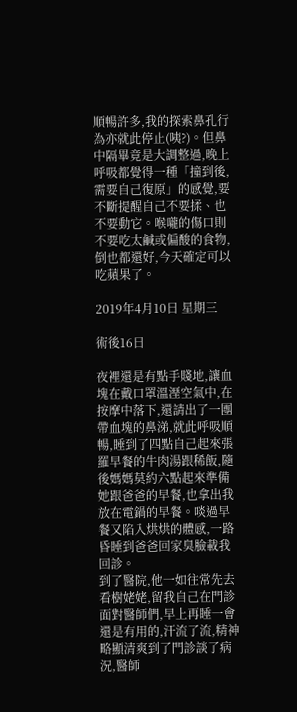順暢許多,我的探索鼻孔行為亦就此停止(咦?)。但鼻中隔畢竟是大調整過,晚上呼吸都覺得一種「撞到後,需要自己復原」的感覺,要不斷提醒自己不要揉、也不要動它。喉嚨的傷口則不要吃太鹹或偏酸的食物,倒也都還好,今天確定可以吃蘋果了。

2019年4月10日 星期三

術後16日

夜裡還是有點手賤地,讓血塊在戴口罩溫溼空氣中,在按摩中落下,還請出了一團帶血塊的鼻涕,就此呼吸順暢,睡到了四點自己起來張羅早餐的牛肉湯跟稀飯,隨後媽媽莫約六點起來準備她跟爸爸的早餐,也拿出我放在電鍋的早餐。啖過早餐又陷入烘烘的體感,一路昏睡到爸爸回家臭臉載我回診。
到了醫院,他一如往常先去看樹姥姥,留我自己在門診面對醫師們,早上再睡一會還是有用的,汗流了流,精神略顯清爽到了門診談了病況,醫師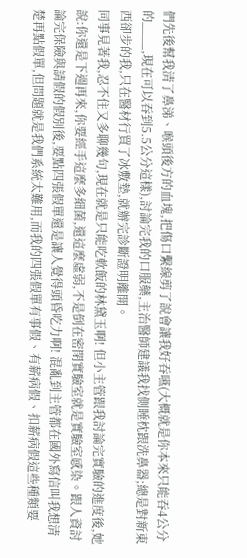們先後幫我清了鼻涕、喉頭後方的血塊,把傷口繫線剪了說會讓我好吞嚥(大概就是你本來只能吞4公分的____,現在可以吞到5.5公分這樣),討論完我的口服藥,主治醫師建議我找側睡枕跟洗鼻器;總是對新東西卻步的我,只在醫材行買了冰敷墊,就辦完診斷證明離開。
同事見著我,忍不住又多聊幾句,現在就是只能吃軟飯的林黛玉啊! 但小主管跟我討論完實驗的進度後,她說:你還是下週再來,你要經手這麼多細菌,還這麼虛弱,不是倒在密閉實驗室就是實驗室感染。跟人資討論完保險與請假的假別後,要點四張假單還是讓人覺得頭昏吃力啊! 混亂到主管都在國外寫信叫我想清楚再點假單,但問題就是我們系統太難用,而我的四張假單有事假、有薪病假、扣薪病假這些種類要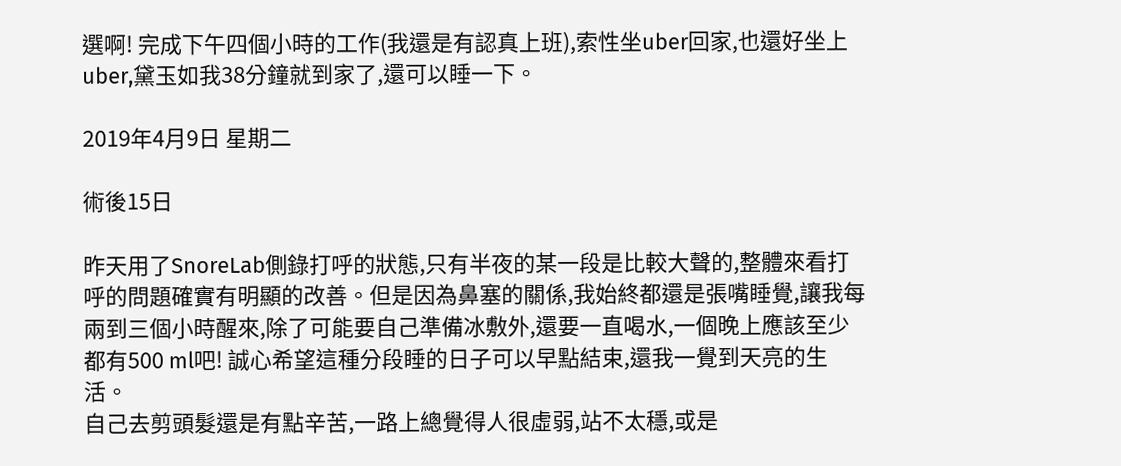選啊! 完成下午四個小時的工作(我還是有認真上班),索性坐uber回家,也還好坐上uber,黛玉如我38分鐘就到家了,還可以睡一下。

2019年4月9日 星期二

術後15日

昨天用了SnoreLab側錄打呼的狀態,只有半夜的某一段是比較大聲的,整體來看打呼的問題確實有明顯的改善。但是因為鼻塞的關係,我始終都還是張嘴睡覺,讓我每兩到三個小時醒來,除了可能要自己準備冰敷外,還要一直喝水,一個晚上應該至少都有500 ml吧! 誠心希望這種分段睡的日子可以早點結束,還我一覺到天亮的生活。
自己去剪頭髮還是有點辛苦,一路上總覺得人很虛弱,站不太穩,或是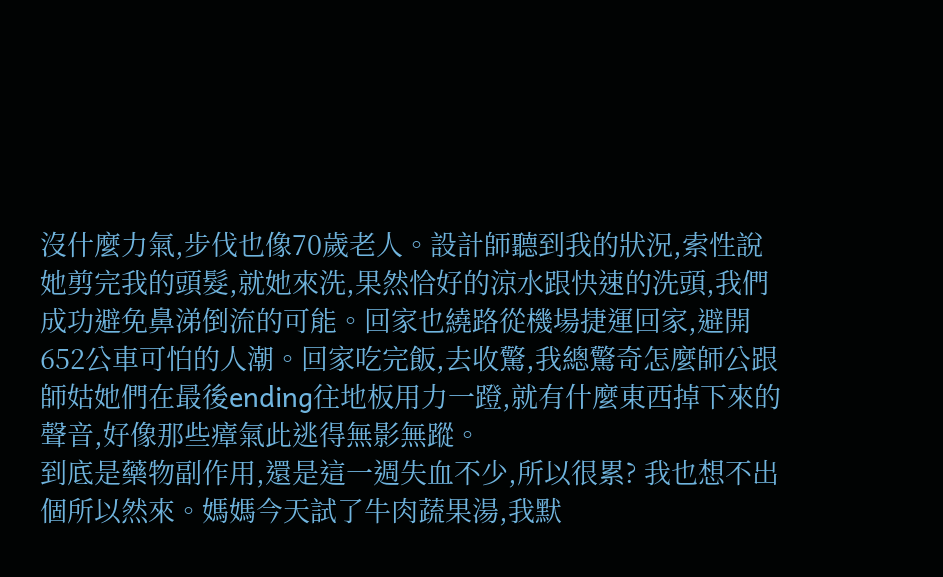沒什麼力氣,步伐也像70歲老人。設計師聽到我的狀況,索性說她剪完我的頭髮,就她來洗,果然恰好的涼水跟快速的洗頭,我們成功避免鼻涕倒流的可能。回家也繞路從機場捷運回家,避開652公車可怕的人潮。回家吃完飯,去收驚,我總驚奇怎麼師公跟師姑她們在最後ending往地板用力一蹬,就有什麼東西掉下來的聲音,好像那些瘴氣此逃得無影無蹤。
到底是藥物副作用,還是這一週失血不少,所以很累? 我也想不出個所以然來。媽媽今天試了牛肉蔬果湯,我默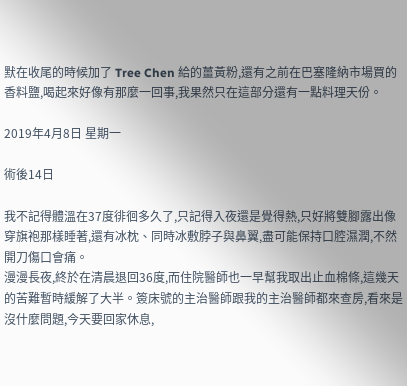默在收尾的時候加了 Tree Chen 給的薑黃粉,還有之前在巴塞隆納市場買的香料鹽,喝起來好像有那麼一回事,我果然只在這部分還有一點料理天份。

2019年4月8日 星期一

術後14日

我不記得體溫在37度徘徊多久了,只記得入夜還是覺得熱,只好將雙腳露出像穿旗袍那樣睡著,還有冰枕、同時冰敷脖子與鼻翼,盡可能保持口腔濕潤,不然開刀傷口會痛。
漫漫長夜,終於在清晨退回36度,而住院醫師也一早幫我取出止血棉條,這幾天的苦難暫時緩解了大半。簽床號的主治醫師跟我的主治醫師都來查房,看來是沒什麼問題,今天要回家休息,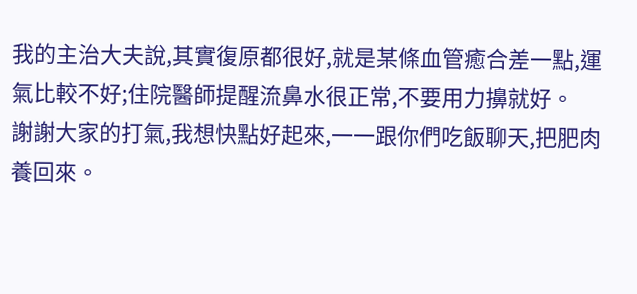我的主治大夫說,其實復原都很好,就是某條血管癒合差一點,運氣比較不好;住院醫師提醒流鼻水很正常,不要用力擤就好。
謝謝大家的打氣,我想快點好起來,一一跟你們吃飯聊天,把肥肉養回來。